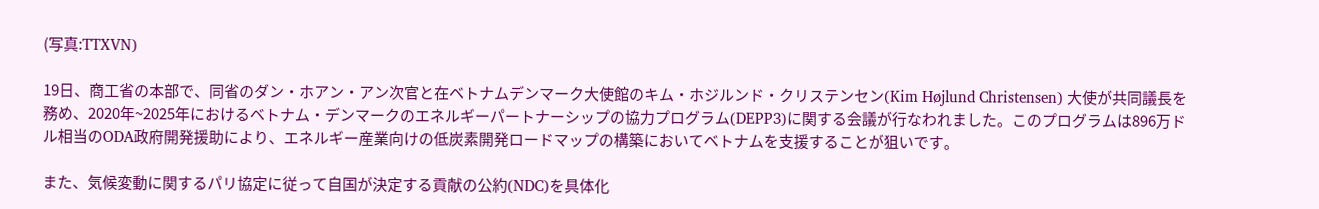(写真:TTXVN)

19日、商工省の本部で、同省のダン・ホアン・アン次官と在ベトナムデンマーク大使館のキム・ホジルンド・クリステンセン(Kim Højlund Christensen) 大使が共同議長を務め、2020年~2025年におけるベトナム・デンマークのエネルギーパートナーシップの協力プログラム(DEPP3)に関する会議が行なわれました。このプログラムは896万ドル相当のODA政府開発援助により、エネルギー産業向けの低炭素開発ロードマップの構築においてベトナムを支援することが狙いです。

また、気候変動に関するパリ協定に従って自国が決定する貢献の公約(NDC)を具体化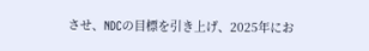させ、NDCの目標を引き上げ、2025年にお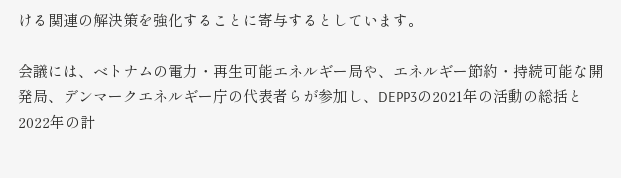ける関連の解決策を強化することに寄与するとしています。

会議には、ベトナムの電力・再生可能エネルギー局や、エネルギー節約・持続可能な開発局、デンマークエネルギー庁の代表者らが参加し、DEPP3の2021年の活動の総括と2022年の計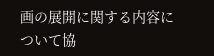画の展開に関する内容について協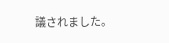議されました。